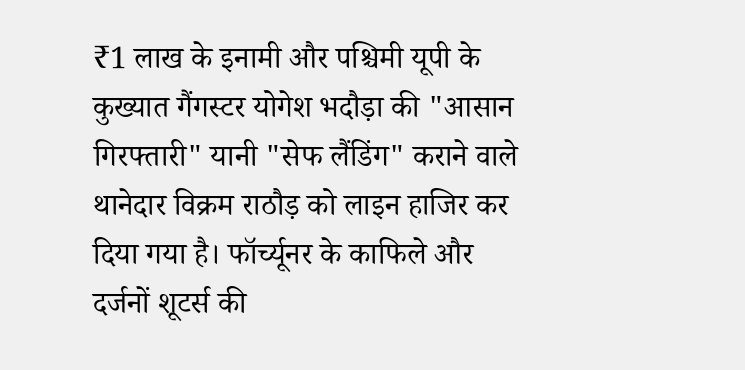₹1 लाख के इनामी और पश्चिमी यूपी के कुख्यात गैंगस्टर योगेश भदौड़ा की "आसान गिरफ्तारी" यानी "सेफ लैंडिंग" कराने वाले थानेदार विक्रम राठौड़ को लाइन हाजिर कर दिया गया है। फॉर्च्यूनर के काफिले और दर्जनों शूटर्स की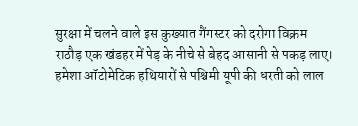सुरक्षा में चलने वाले इस कुख्यात गैंगस्टर को दरोगा विक्रम राठौड़ एक खंडहर में पेड़ के नीचे से बेहद आसानी से पकड़ लाए। हमेशा ऑटोमेटिक हथियारों से पश्चिमी यूपी की धरती को लाल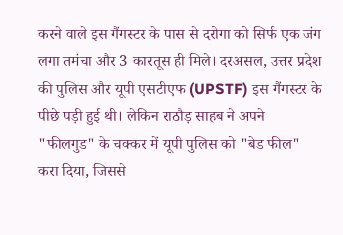करने वाले इस गैंगस्टर के पास से दरोगा को सिर्फ एक जंग लगा तमंचा और 3 कारतूस ही मिले। दरअसल, उत्तर प्रदेश की पुलिस और यूपी एसटीएफ (UPSTF) इस गैंगस्टर के पीछे पड़ी हुई थी। लेकिन राठौड़ साहब ने अपने "फीलगुड" के चक्कर में यूपी पुलिस को "बेड फील" करा दिया, जिससे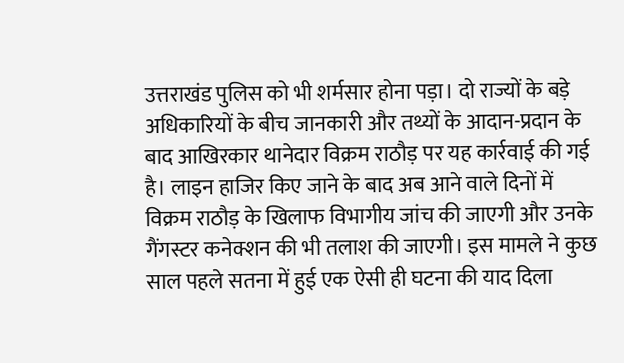उत्तराखंड पुलिस को भी शर्मसार होना पड़ा। दो राज्यों के बड़े अधिकारियों के बीच जानकारी और तथ्यों के आदान-प्रदान के बाद आखिरकार थानेदार विक्रम राठौड़ पर यह कार्रवाई की गई है। लाइन हाजिर किए जाने के बाद अब आने वाले दिनों में विक्रम राठौड़ के खिलाफ विभागीय जांच की जाएगी और उनके गैंगस्टर कनेक्शन की भी तलाश की जाएगी। इस मामले ने कुछ साल पहले सतना में हुई एक ऐसी ही घटना की याद दिला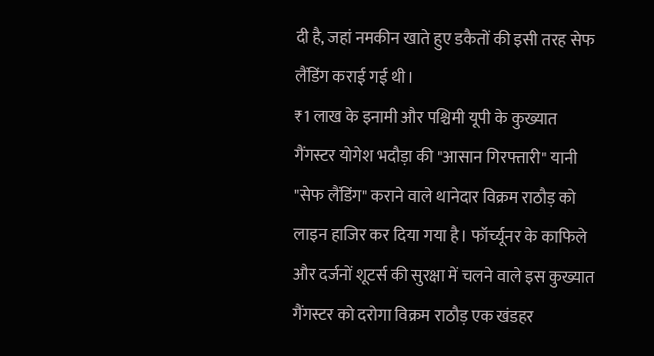दी है, जहां नमकीन खाते हुए डकैतों की इसी तरह सेफ लैंडिंग कराई गई थी।
₹1 लाख के इनामी और पश्चिमी यूपी के कुख्यात गैंगस्टर योगेश भदौड़ा की "आसान गिरफ्तारी" यानी "सेफ लैंडिंग" कराने वाले थानेदार विक्रम राठौड़ को लाइन हाजिर कर दिया गया है। फॉर्च्यूनर के काफिले और दर्जनों शूटर्स की सुरक्षा में चलने वाले इस कुख्यात गैंगस्टर को दरोगा विक्रम राठौड़ एक खंडहर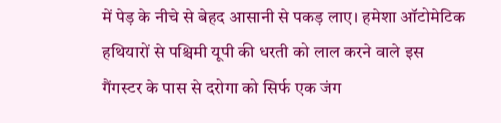में पेड़ के नीचे से बेहद आसानी से पकड़ लाए। हमेशा ऑटोमेटिक हथियारों से पश्चिमी यूपी की धरती को लाल करने वाले इस गैंगस्टर के पास से दरोगा को सिर्फ एक जंग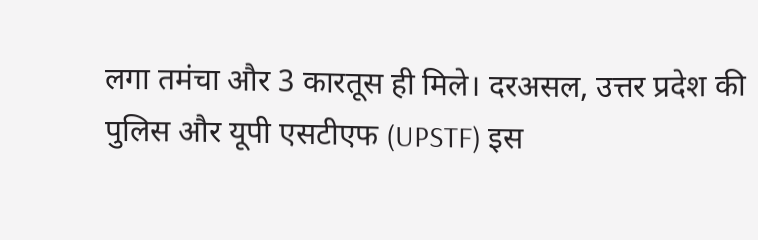लगा तमंचा और 3 कारतूस ही मिले। दरअसल, उत्तर प्रदेश की पुलिस और यूपी एसटीएफ (UPSTF) इस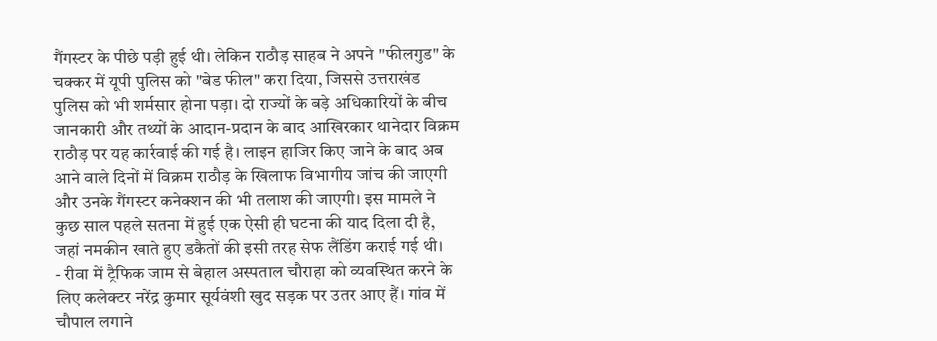गैंगस्टर के पीछे पड़ी हुई थी। लेकिन राठौड़ साहब ने अपने "फीलगुड" के चक्कर में यूपी पुलिस को "बेड फील" करा दिया, जिससे उत्तराखंड पुलिस को भी शर्मसार होना पड़ा। दो राज्यों के बड़े अधिकारियों के बीच जानकारी और तथ्यों के आदान-प्रदान के बाद आखिरकार थानेदार विक्रम राठौड़ पर यह कार्रवाई की गई है। लाइन हाजिर किए जाने के बाद अब आने वाले दिनों में विक्रम राठौड़ के खिलाफ विभागीय जांच की जाएगी और उनके गैंगस्टर कनेक्शन की भी तलाश की जाएगी। इस मामले ने कुछ साल पहले सतना में हुई एक ऐसी ही घटना की याद दिला दी है, जहां नमकीन खाते हुए डकैतों की इसी तरह सेफ लैंडिंग कराई गई थी।
- रीवा में ट्रैफिक जाम से बेहाल अस्पताल चौराहा को व्यवस्थित करने के लिए कलेक्टर नरेंद्र कुमार सूर्यवंशी खुद सड़क पर उतर आए हैं। गांव में चौपाल लगाने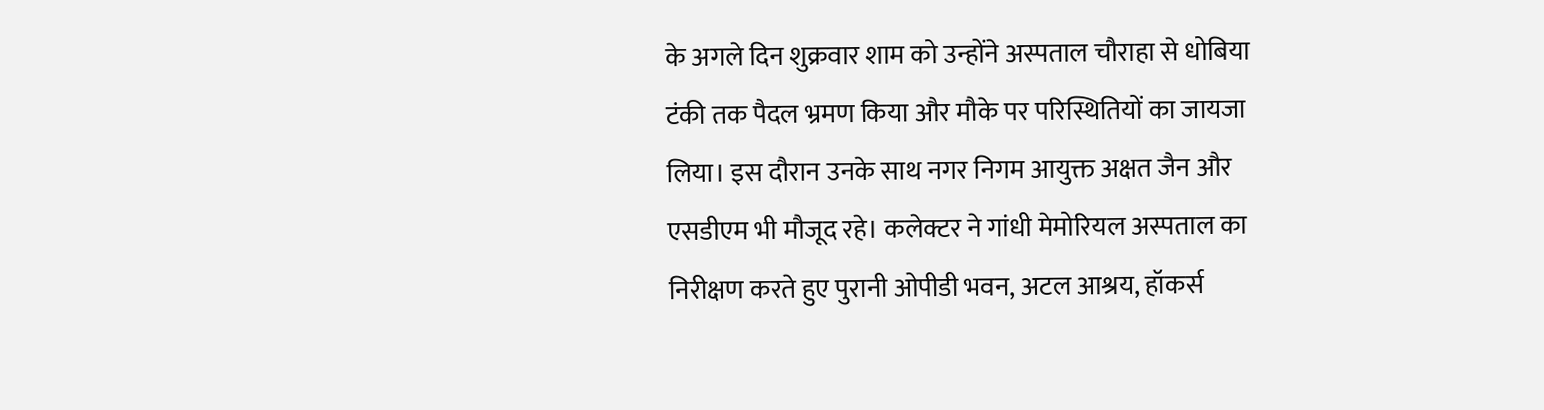के अगले दिन शुक्रवार शाम को उन्होंने अस्पताल चौराहा से धोबिया टंकी तक पैदल भ्रमण किया और मौके पर परिस्थितियों का जायजा लिया। इस दौरान उनके साथ नगर निगम आयुक्त अक्षत जैन और एसडीएम भी मौजूद रहे। कलेक्टर ने गांधी मेमोरियल अस्पताल का निरीक्षण करते हुए पुरानी ओपीडी भवन, अटल आश्रय, हॉकर्स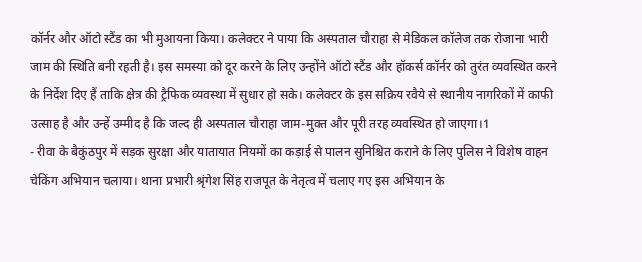कॉर्नर और ऑटो स्टैंड का भी मुआयना किया। कलेक्टर ने पाया कि अस्पताल चौराहा से मेडिकल कॉलेज तक रोजाना भारी जाम की स्थिति बनी रहती है। इस समस्या को दूर करने के लिए उन्होंने ऑटो स्टैंड और हॉकर्स कॉर्नर को तुरंत व्यवस्थित करने के निर्देश दिए हैं ताकि क्षेत्र की ट्रैफिक व्यवस्था में सुधार हो सके। कलेक्टर के इस सक्रिय रवैये से स्थानीय नागरिकों में काफी उत्साह है और उन्हें उम्मीद है कि जल्द ही अस्पताल चौराहा जाम-मुक्त और पूरी तरह व्यवस्थित हो जाएगा।1
- रीवा के बैकुंठपुर में सड़क सुरक्षा और यातायात नियमों का कड़ाई से पालन सुनिश्चित कराने के लिए पुलिस ने विशेष वाहन चेकिंग अभियान चलाया। थाना प्रभारी श्रृंगेश सिंह राजपूत के नेतृत्व में चलाए गए इस अभियान के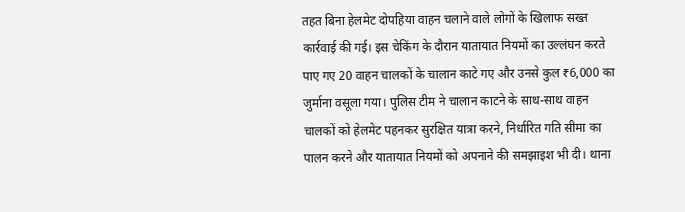तहत बिना हेलमेट दोपहिया वाहन चलाने वाले लोगों के खिलाफ सख्त कार्रवाई की गई। इस चेकिंग के दौरान यातायात नियमों का उल्लंघन करते पाए गए 20 वाहन चालकों के चालान काटे गए और उनसे कुल ₹6,000 का जुर्माना वसूला गया। पुलिस टीम ने चालान काटने के साथ-साथ वाहन चालकों को हेलमेट पहनकर सुरक्षित यात्रा करने, निर्धारित गति सीमा का पालन करने और यातायात नियमों को अपनाने की समझाइश भी दी। थाना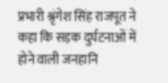प्रभारी श्रृंगेश सिंह राजपूत ने कहा कि सड़क दुर्घटनाओं में होने वाली जनहानि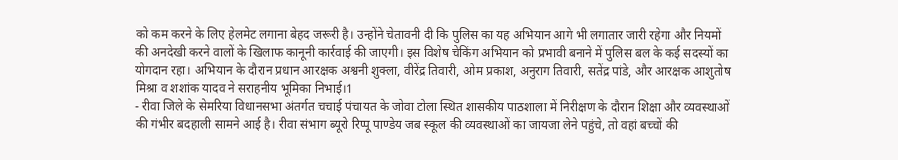को कम करने के लिए हेलमेट लगाना बेहद जरूरी है। उन्होंने चेतावनी दी कि पुलिस का यह अभियान आगे भी लगातार जारी रहेगा और नियमों की अनदेखी करने वालों के खिलाफ कानूनी कार्रवाई की जाएगी। इस विशेष चेकिंग अभियान को प्रभावी बनाने में पुलिस बल के कई सदस्यों का योगदान रहा। अभियान के दौरान प्रधान आरक्षक अश्वनी शुक्ला, वीरेंद्र तिवारी, ओम प्रकाश, अनुराग तिवारी, सतेंद्र पांडे, और आरक्षक आशुतोष मिश्रा व शशांक यादव ने सराहनीय भूमिका निभाई।1
- रीवा जिले के सेमरिया विधानसभा अंतर्गत चचाई पंचायत के जोवा टोला स्थित शासकीय पाठशाला में निरीक्षण के दौरान शिक्षा और व्यवस्थाओं की गंभीर बदहाली सामने आई है। रीवा संभाग ब्यूरो रिप्पू पाण्डेय जब स्कूल की व्यवस्थाओं का जायजा लेने पहुंचे, तो वहां बच्चों की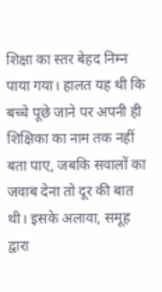शिक्षा का स्तर बेहद निम्न पाया गया। हालत यह थी कि बच्चे पूछे जाने पर अपनी ही शिक्षिका का नाम तक नहीं बता पाए, जबकि सवालों का जवाब देना तो दूर की बात थी। इसके अलावा, समूह द्वारा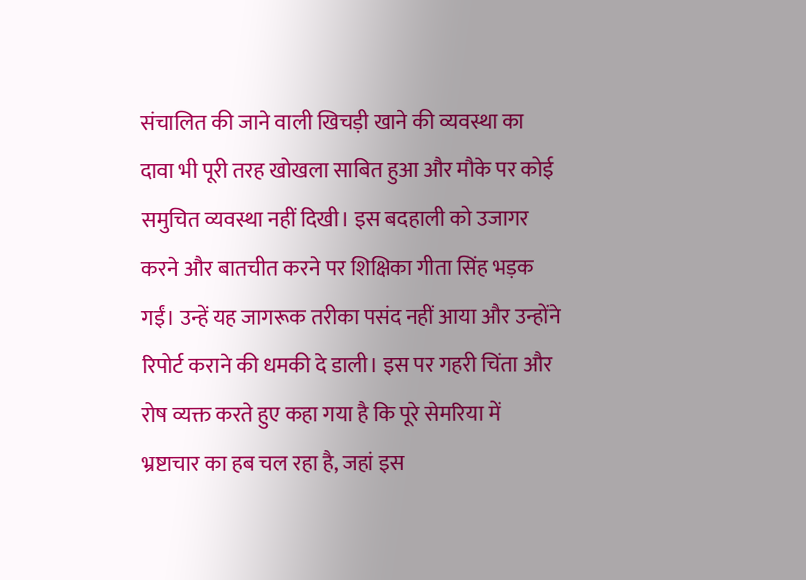संचालित की जाने वाली खिचड़ी खाने की व्यवस्था का दावा भी पूरी तरह खोखला साबित हुआ और मौके पर कोई समुचित व्यवस्था नहीं दिखी। इस बदहाली को उजागर करने और बातचीत करने पर शिक्षिका गीता सिंह भड़क गईं। उन्हें यह जागरूक तरीका पसंद नहीं आया और उन्होंने रिपोर्ट कराने की धमकी दे डाली। इस पर गहरी चिंता और रोष व्यक्त करते हुए कहा गया है कि पूरे सेमरिया में भ्रष्टाचार का हब चल रहा है, जहां इस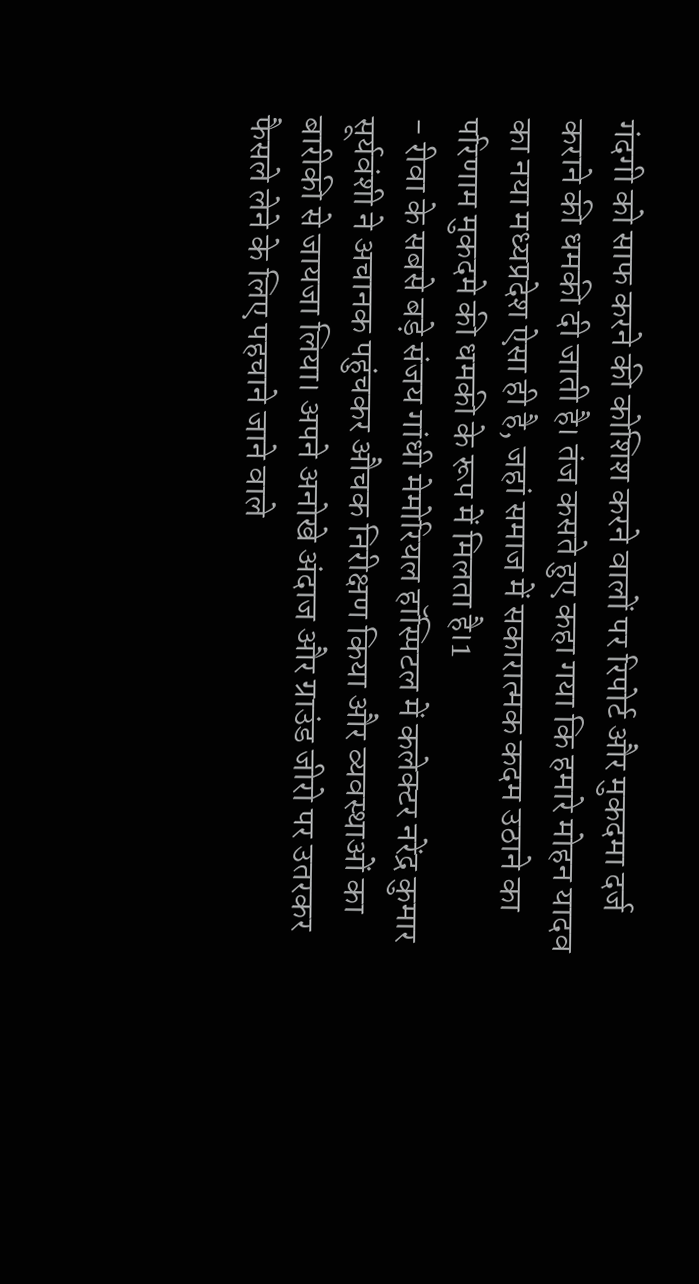गंदगी को साफ करने की कोशिश करने वालों पर रिपोर्ट और मुकदमा दर्ज कराने की धमकी दी जाती है। तंज कसते हुए कहा गया कि हमारे मोहन यादव का नया मध्यप्रदेश ऐसा ही है, जहां समाज में सकारात्मक कदम उठाने का परिणाम मुकदमे की धमकी के रूप में मिलता है।1
- रीवा के सबसे बड़े संजय गांधी मेमोरियल हॉस्पिटल में कलेक्टर नरेंद्र कुमार सूर्यवंशी ने अचानक पहुंचकर औचक निरीक्षण किया और व्यवस्थाओं का बारीकी से जायजा लिया। अपने अनोखे अंदाज और ग्राउंड जीरो पर उतरकर फैसले लेने के लिए पहचाने जाने वाले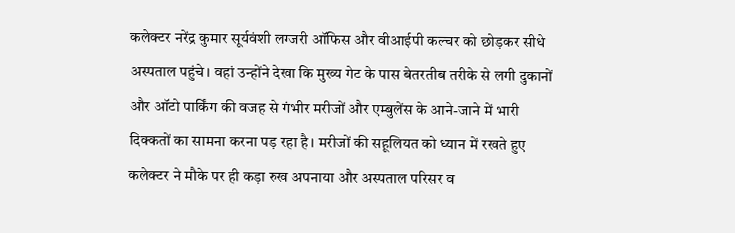कलेक्टर नरेंद्र कुमार सूर्यवंशी लग्जरी ऑफिस और वीआईपी कल्चर को छोड़कर सीधे अस्पताल पहुंचे। वहां उन्होंने देखा कि मुख्य गेट के पास बेतरतीब तरीके से लगी दुकानों और ऑटो पार्किंग की वजह से गंभीर मरीजों और एम्बुलेंस के आने-जाने में भारी दिक्कतों का सामना करना पड़ रहा है। मरीजों की सहूलियत को ध्यान में रखते हुए कलेक्टर ने मौके पर ही कड़ा रुख अपनाया और अस्पताल परिसर व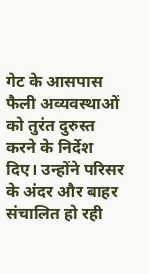गेट के आसपास फैली अव्यवस्थाओं को तुरंत दुरुस्त करने के निर्देश दिए। उन्होंने परिसर के अंदर और बाहर संचालित हो रही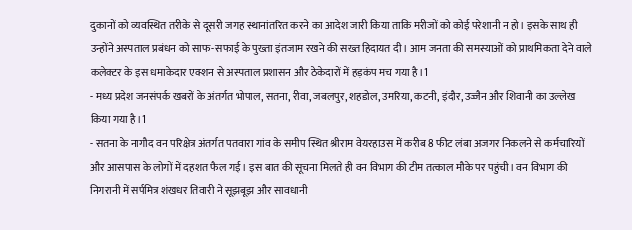दुकानों को व्यवस्थित तरीके से दूसरी जगह स्थानांतरित करने का आदेश जारी किया ताकि मरीजों को कोई परेशानी न हो। इसके साथ ही उन्होंने अस्पताल प्रबंधन को साफ-सफाई के पुख्ता इंतजाम रखने की सख्त हिदायत दी। आम जनता की समस्याओं को प्राथमिकता देने वाले कलेक्टर के इस धमाकेदार एक्शन से अस्पताल प्रशासन और ठेकेदारों में हड़कंप मच गया है।1
- मध्य प्रदेश जनसंपर्क खबरों के अंतर्गत भोपाल, सतना, रीवा, जबलपुर, शहडोल, उमरिया, कटनी, इंदौर, उज्जैन और शिवानी का उल्लेख किया गया है।1
- सतना के नागौद वन परिक्षेत्र अंतर्गत पतवारा गांव के समीप स्थित श्रीराम वेयरहाउस में करीब 8 फीट लंबा अजगर निकलने से कर्मचारियों और आसपास के लोगों में दहशत फैल गई। इस बात की सूचना मिलते ही वन विभाग की टीम तत्काल मौके पर पहुंची। वन विभाग की निगरानी में सर्पमित्र शंखधर तिवारी ने सूझबूझ और सावधानी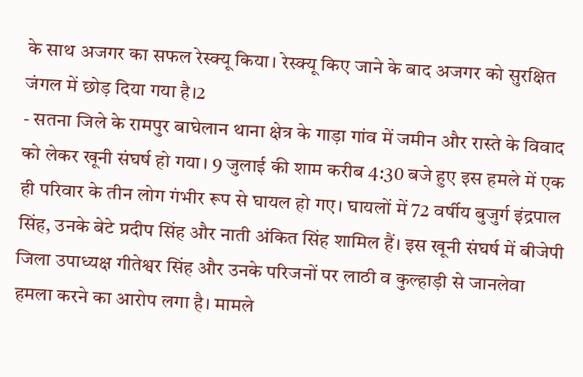के साथ अजगर का सफल रेस्क्यू किया। रेस्क्यू किए जाने के बाद अजगर को सुरक्षित जंगल में छोड़ दिया गया है।2
- सतना जिले के रामपुर बाघेलान थाना क्षेत्र के गाड़ा गांव में जमीन और रास्ते के विवाद को लेकर खूनी संघर्ष हो गया। 9 जुलाई की शाम करीब 4:30 बजे हुए इस हमले में एक ही परिवार के तीन लोग गंभीर रूप से घायल हो गए। घायलों में 72 वर्षीय बुजुर्ग इंद्रपाल सिंह, उनके बेटे प्रदीप सिंह और नाती अंकित सिंह शामिल हैं। इस खूनी संघर्ष में बीजेपी जिला उपाध्यक्ष गीतेश्वर सिंह और उनके परिजनों पर लाठी व कुल्हाड़ी से जानलेवा हमला करने का आरोप लगा है। मामले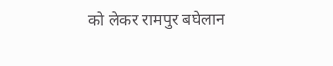को लेकर रामपुर बघेलान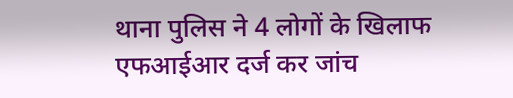थाना पुलिस ने 4 लोगों के खिलाफ एफआईआर दर्ज कर जांच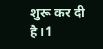शुरू कर दी है।1